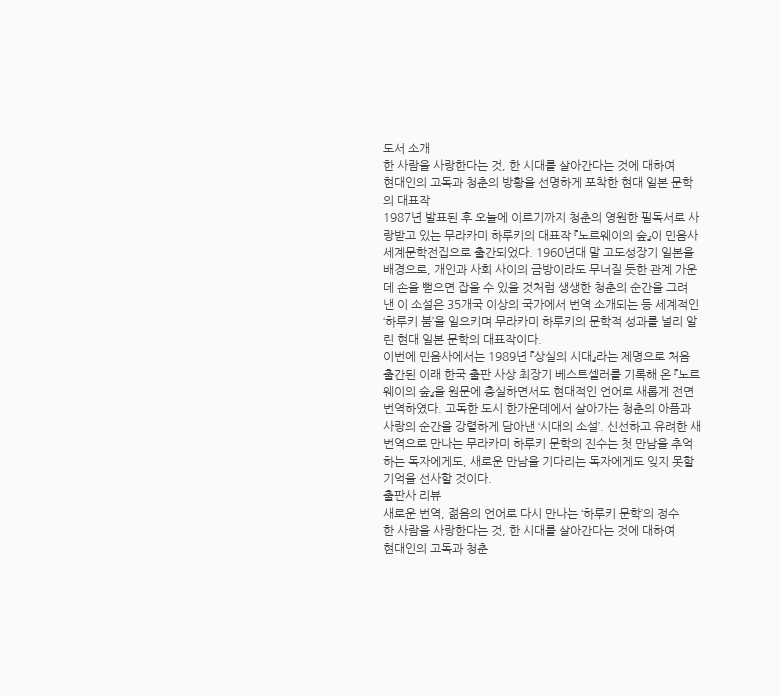도서 소개
한 사람을 사랑한다는 것, 한 시대를 살아간다는 것에 대하여
현대인의 고독과 청춘의 방황을 선명하게 포착한 현대 일본 문학의 대표작
1987년 발표된 후 오늘에 이르기까지 청춘의 영원한 필독서로 사랑받고 있는 무라카미 하루키의 대표작 『노르웨이의 숲』이 민음사 세계문학전집으로 출간되었다. 1960년대 말 고도성장기 일본을 배경으로, 개인과 사회 사이의 금방이라도 무너질 듯한 관계 가운데 손을 뻗으면 잡을 수 있을 것처럼 생생한 청춘의 순간을 그려 낸 이 소설은 35개국 이상의 국가에서 번역 소개되는 등 세계적인 ‘하루키 붐’을 일으키며 무라카미 하루키의 문학적 성과를 널리 알린 현대 일본 문학의 대표작이다.
이번에 민음사에서는 1989년 『상실의 시대』라는 제명으로 처음 출간된 이래 한국 출판 사상 최장기 베스트셀러를 기록해 온 『노르웨이의 숲』을 원문에 충실하면서도 현대적인 언어로 새롭게 전면 번역하였다. 고독한 도시 한가운데에서 살아가는 청춘의 아픔과 사랑의 순간을 강렬하게 담아낸 ‘시대의 소설’. 신선하고 유려한 새 번역으로 만나는 무라카미 하루키 문학의 진수는 첫 만남을 추억하는 독자에게도, 새로운 만남을 기다리는 독자에게도 잊지 못할 기억을 선사할 것이다.
출판사 리뷰
새로운 번역, 젊음의 언어로 다시 만나는 ‘하루키 문학’의 정수
한 사람을 사랑한다는 것, 한 시대를 살아간다는 것에 대하여
현대인의 고독과 청춘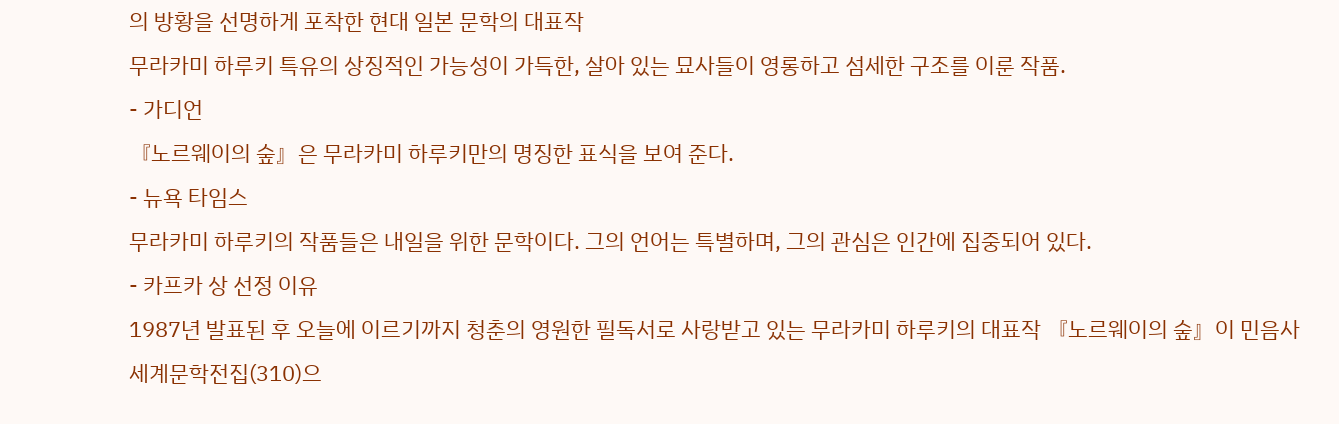의 방황을 선명하게 포착한 현대 일본 문학의 대표작
무라카미 하루키 특유의 상징적인 가능성이 가득한, 살아 있는 묘사들이 영롱하고 섬세한 구조를 이룬 작품.
- 가디언
『노르웨이의 숲』은 무라카미 하루키만의 명징한 표식을 보여 준다.
- 뉴욕 타임스
무라카미 하루키의 작품들은 내일을 위한 문학이다. 그의 언어는 특별하며, 그의 관심은 인간에 집중되어 있다.
- 카프카 상 선정 이유
1987년 발표된 후 오늘에 이르기까지 청춘의 영원한 필독서로 사랑받고 있는 무라카미 하루키의 대표작 『노르웨이의 숲』이 민음사 세계문학전집(310)으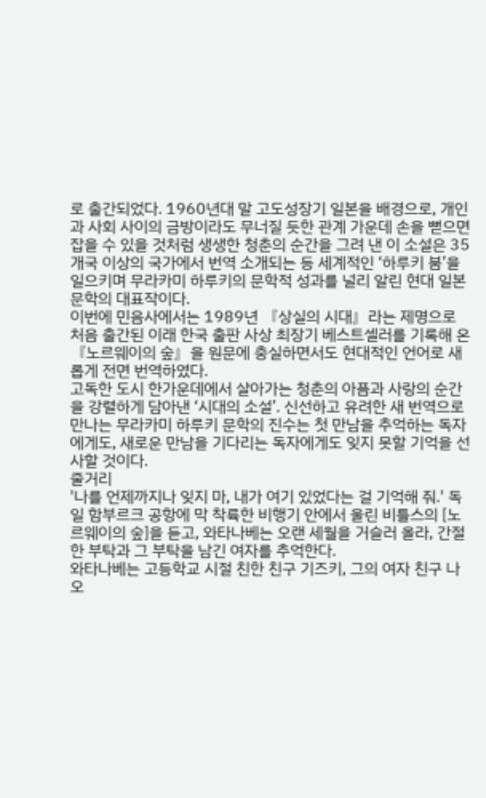로 출간되었다. 1960년대 말 고도성장기 일본을 배경으로, 개인과 사회 사이의 금방이라도 무너질 듯한 관계 가운데 손을 뻗으면 잡을 수 있을 것처럼 생생한 청춘의 순간을 그려 낸 이 소설은 35개국 이상의 국가에서 번역 소개되는 등 세계적인 ‘하루키 붐’을 일으키며 무라카미 하루키의 문학적 성과를 널리 알린 현대 일본 문학의 대표작이다.
이번에 민음사에서는 1989년 『상실의 시대』라는 제명으로 처음 출간된 이래 한국 출판 사상 최장기 베스트셀러를 기록해 온 『노르웨이의 숲』을 원문에 충실하면서도 현대적인 언어로 새롭게 전면 번역하였다.
고독한 도시 한가운데에서 살아가는 청춘의 아픔과 사랑의 순간을 강렬하게 담아낸 ‘시대의 소설’. 신선하고 유려한 새 번역으로 만나는 무라카미 하루키 문학의 진수는 첫 만남을 추억하는 독자에게도, 새로운 만남을 기다리는 독자에게도 잊지 못할 기억을 선사할 것이다.
줄거리
'나를 언제까지나 잊지 마, 내가 여기 있었다는 걸 기억해 줘.' 독일 함부르크 공항에 막 착륙한 비행기 안에서 울린 비틀스의 [노르웨이의 숲]을 듣고, 와타나베는 오랜 세월을 거슬러 올라, 간절한 부탁과 그 부탁을 남긴 여자를 추억한다.
와타나베는 고등학교 시절 친한 친구 기즈키, 그의 여자 친구 나오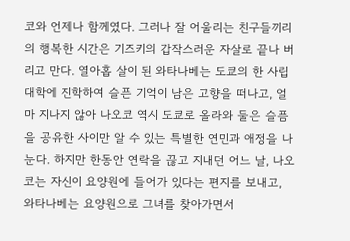코와 언제나 함께였다. 그러나 잘 어울리는 친구들끼리의 행복한 시간은 기즈키의 갑작스러운 자살로 끝나 버리고 만다. 열아홉 살이 된 와타나베는 도쿄의 한 사립 대학에 진학하여 슬픈 기억이 남은 고향을 떠나고, 얼마 지나지 않아 나오코 역시 도쿄로 올라와 둘은 슬픔을 공유한 사이만 알 수 있는 특별한 연민과 애정을 나눈다. 하지만 한동안 연락을 끊고 지내던 어느 날, 나오코는 자신이 요양원에 들어가 있다는 편지를 보내고, 와타나베는 요양원으로 그녀를 찾아가면서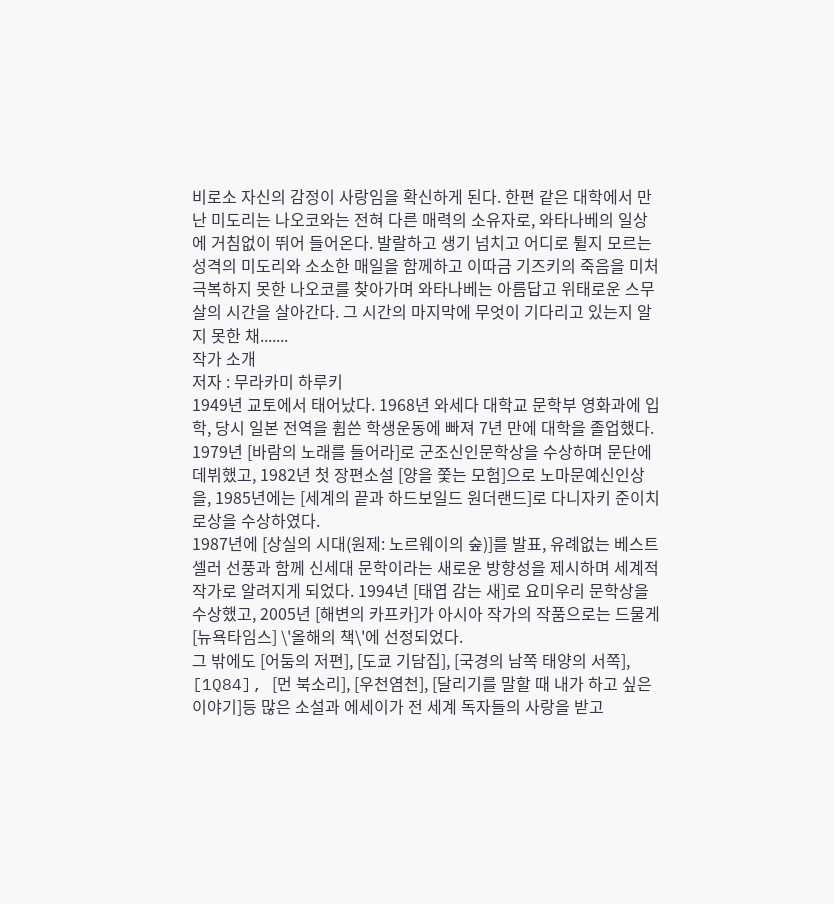비로소 자신의 감정이 사랑임을 확신하게 된다. 한편 같은 대학에서 만난 미도리는 나오코와는 전혀 다른 매력의 소유자로, 와타나베의 일상에 거침없이 뛰어 들어온다. 발랄하고 생기 넘치고 어디로 튈지 모르는 성격의 미도리와 소소한 매일을 함께하고 이따금 기즈키의 죽음을 미처 극복하지 못한 나오코를 찾아가며 와타나베는 아름답고 위태로운 스무 살의 시간을 살아간다. 그 시간의 마지막에 무엇이 기다리고 있는지 알지 못한 채.......
작가 소개
저자 : 무라카미 하루키
1949년 교토에서 태어났다. 1968년 와세다 대학교 문학부 영화과에 입학, 당시 일본 전역을 휩쓴 학생운동에 빠져 7년 만에 대학을 졸업했다. 1979년 [바람의 노래를 들어라]로 군조신인문학상을 수상하며 문단에 데뷔했고, 1982년 첫 장편소설 [양을 쫓는 모험]으로 노마문예신인상을, 1985년에는 [세계의 끝과 하드보일드 원더랜드]로 다니자키 준이치로상을 수상하였다.
1987년에 [상실의 시대(원제: 노르웨이의 숲)]를 발표, 유례없는 베스트셀러 선풍과 함께 신세대 문학이라는 새로운 방향성을 제시하며 세계적 작가로 알려지게 되었다. 1994년 [태엽 감는 새]로 요미우리 문학상을 수상했고, 2005년 [해변의 카프카]가 아시아 작가의 작품으로는 드물게 [뉴욕타임스] \'올해의 책\'에 선정되었다.
그 밖에도 [어둠의 저편], [도쿄 기담집], [국경의 남쪽 태양의 서쪽], [1Q84], [먼 북소리], [우천염천], [달리기를 말할 때 내가 하고 싶은 이야기]등 많은 소설과 에세이가 전 세계 독자들의 사랑을 받고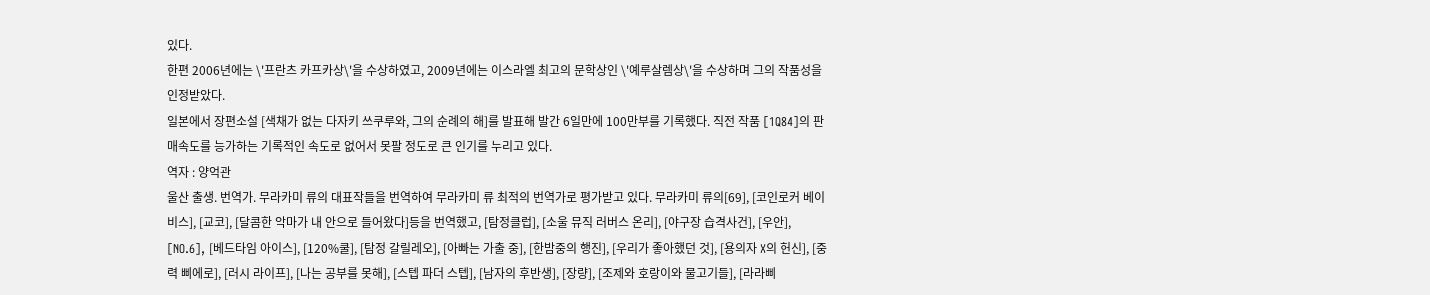있다.
한편 2006년에는 \'프란츠 카프카상\'을 수상하였고, 2009년에는 이스라엘 최고의 문학상인 \'예루살렘상\'을 수상하며 그의 작품성을 인정받았다.
일본에서 장편소설 [색채가 없는 다자키 쓰쿠루와, 그의 순례의 해]를 발표해 발간 6일만에 100만부를 기록했다. 직전 작품 [1Q84]의 판매속도를 능가하는 기록적인 속도로 없어서 못팔 정도로 큰 인기를 누리고 있다.
역자 : 양억관
울산 출생. 번역가. 무라카미 류의 대표작들을 번역하여 무라카미 류 최적의 번역가로 평가받고 있다. 무라카미 류의[69], [코인로커 베이비스], [교코], [달콤한 악마가 내 안으로 들어왔다]등을 번역했고, [탐정클럽], [소울 뮤직 러버스 온리], [야구장 습격사건], [우안], [NO.6], [베드타임 아이스], [120%쿨], [탐정 갈릴레오], [아빠는 가출 중], [한밤중의 행진], [우리가 좋아했던 것], [용의자 X의 헌신], [중력 삐에로], [러시 라이프], [나는 공부를 못해], [스텝 파더 스텝], [남자의 후반생], [장량], [조제와 호랑이와 물고기들], [라라삐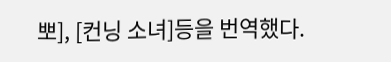뽀], [컨닝 소녀]등을 번역했다.